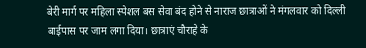बेरी मार्ग पर महिला स्पेशल बस सेवा बंद होने से नाराज छात्राओं ने मंगलवार को दिल्ली बाईपास पर जाम लगा दिया। छात्राएं चौराहे के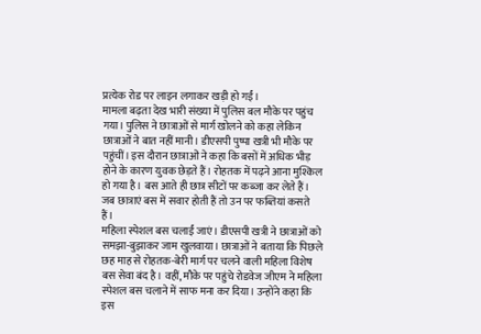प्रत्येक रोड पर लाइन लगाकर खड़ी हो गईं।
मामला बढ़ता देख भारी संख्या में पुलिस बल मौके पर पहुंच गया। पुलिस ने छात्राओं से मार्ग खोलने को कहा लेकिन छात्राओं ने बात नहीं मानी। डीएसपी पुष्पा खत्री भी मौके पर पहुंचीं। इस दौरान छात्राओं ने कहा कि बसों में अधिक भीड़ होने के कारण युवक छेड़ते हैं। रोहतक में पढ़ने आना मुश्किल हो गया है। बस आते ही छात्र सीटों पर कब्जा कर लेते हैं। जब छात्राएं बस में सवार होती हैं तो उन पर फब्तियां कसते हैं।
महिला स्पेशल बस चलाईं जाएं। डीएसपी खत्री ने छात्राओं को समझा-बुझाकर जाम खुलवाया। छात्राओं ने बताया कि पिछले छह माह से रोहतक-बेरी मार्ग पर चलने वाली महिला विशेष बस सेवा बंद है। वहीं, मौके पर पहुंचे रोडवेज जीएम ने महिला स्पेशल बस चलाने में साफ मना कर दिया। उन्होंने कहा कि इस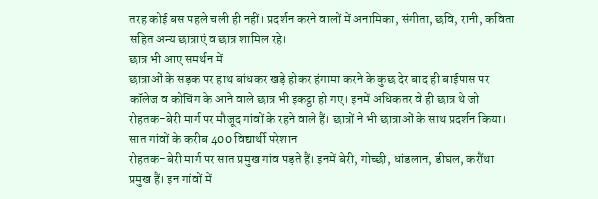तरह कोई बस पहले चली ही नहीं। प्रदर्शन करने वालों में अनामिका, संगीता, छवि, रानी, कविता सहित अन्य छात्राएं व छात्र शामिल रहे।
छात्र भी आए समर्थन में
छात्राओं के सड़क पर हाथ बांधकर खड़े होकर हंगामा करने के कुछ देर बाद ही बाईपास पर कॉलेज व कोचिंग के आने वाले छात्र भी इकट्ठा हो गए। इनमें अधिकतर वे ही छात्र थे जो रोहतक-बेरी मार्ग पर मौजूद गांवों के रहने वाले हैं। छात्रों ने भी छात्राओं के साथ प्रदर्शन किया।
सात गांवों के करीब 400 विद्यार्थी परेशान
रोहतक-बेरी मार्ग पर सात प्रमुख गांव पड़ते हैं। इनमें बेरी, गोच्छी, धांडलान, डीघल, करौंथा प्रमुख हैं। इन गांवों में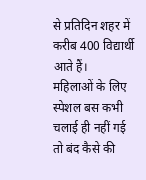से प्रतिदिन शहर में करीब 400 विद्यार्थी आते हैं।
महिलाओं के लिए स्पेशल बस कभी चलाई ही नहीं गई तो बंद कैसे की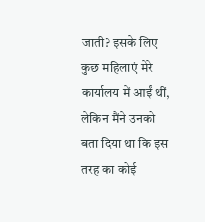जाती? इसके लिए कुछ महिलाएं मेरे कार्यालय में आईं थीं, लेकिन मैंने उनको बता दिया था कि इस तरह का कोई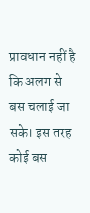प्रावधान नहीं है कि अलग से बस चलाई जा सके। इस तरह कोई बस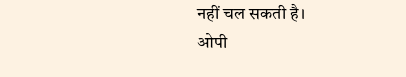नहीं चल सकती है।
ओपी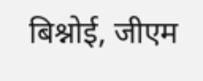बिश्नोई, जीएम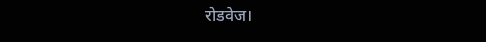रोडवेज।